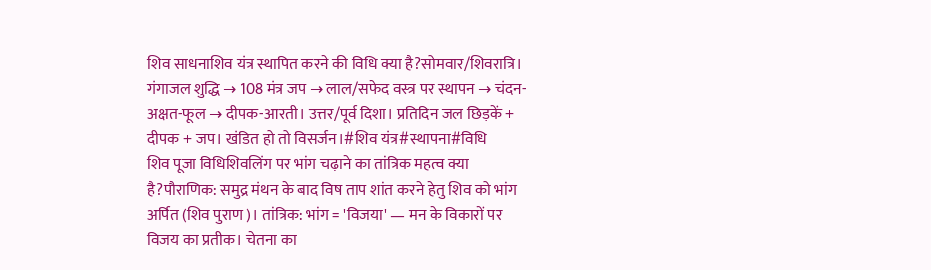शिव साधनाशिव यंत्र स्थापित करने की विधि क्या है?सोमवार/शिवरात्रि। गंगाजल शुद्धि → 108 मंत्र जप → लाल/सफेद वस्त्र पर स्थापन → चंदन-अक्षत-फूल → दीपक-आरती। उत्तर/पूर्व दिशा। प्रतिदिन जल छिड़कें + दीपक + जप। खंडित हो तो विसर्जन।#शिव यंत्र#स्थापना#विधि
शिव पूजा विधिशिवलिंग पर भांग चढ़ाने का तांत्रिक महत्व क्या है?पौराणिक: समुद्र मंथन के बाद विष ताप शांत करने हेतु शिव को भांग अर्पित (शिव पुराण)। तांत्रिक: भांग = 'विजया' — मन के विकारों पर विजय का प्रतीक। चेतना का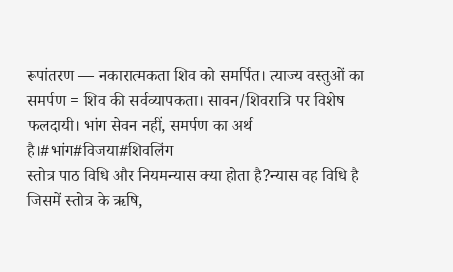रूपांतरण — नकारात्मकता शिव को समर्पित। त्याज्य वस्तुओं का समर्पण = शिव की सर्वव्यापकता। सावन/शिवरात्रि पर विशेष फलदायी। भांग सेवन नहीं, समर्पण का अर्थ है।#भांग#विजया#शिवलिंग
स्तोत्र पाठ विधि और नियमन्यास क्या होता है?न्यास वह विधि है जिसमें स्तोत्र के ऋषि,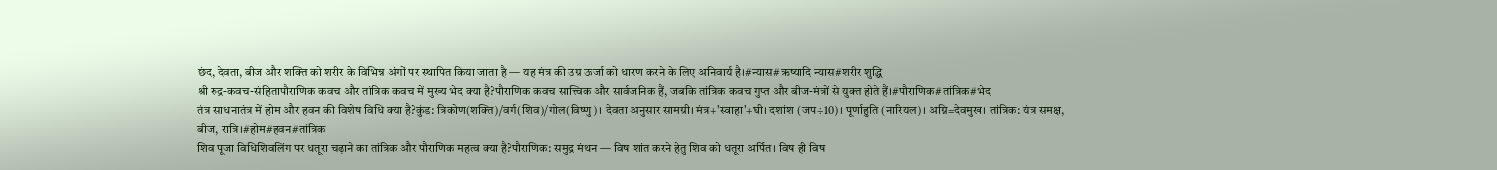छंद, देवता, बीज और शक्ति को शरीर के विभिन्न अंगों पर स्थापित किया जाता है — यह मंत्र की उग्र ऊर्जा को धारण करने के लिए अनिवार्य है।#न्यास#ऋष्यादि न्यास#शरीर शुद्धि
श्री रुद्र-कवच-संहितापौराणिक कवच और तांत्रिक कवच में मुख्य भेद क्या है?पौराणिक कवच सात्त्विक और सार्वजनिक हैं, जबकि तांत्रिक कवच गुप्त और बीज-मंत्रों से युक्त होते हैं।#पौराणिक#तांत्रिक#भेद
तंत्र साधनातंत्र में होम और हवन की विशेष विधि क्या है?कुंड: त्रिकोण(शक्ति)/वर्ग(शिव)/गोल(विष्णु)। देवता अनुसार सामग्री। मंत्र+'स्वाहा'+घी। दशांश (जप÷10)। पूर्णाहुति (नारियल)। अग्नि=देवमुख। तांत्रिक: यंत्र समक्ष, बीज, रात्रि।#होम#हवन#तांत्रिक
शिव पूजा विधिशिवलिंग पर धतूरा चढ़ाने का तांत्रिक और पौराणिक महत्व क्या है?पौराणिक: समुद्र मंथन — विष शांत करने हेतु शिव को धतूरा अर्पित। विष ही विष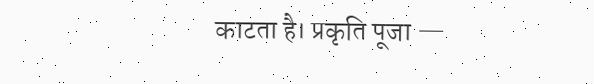काटता है। प्रकृति पूजा —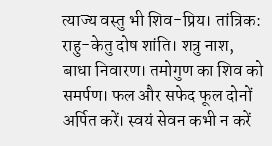त्याज्य वस्तु भी शिव-प्रिय। तांत्रिक: राहु-केतु दोष शांति। शत्रु नाश, बाधा निवारण। तमोगुण का शिव को समर्पण। फल और सफेद फूल दोनों अर्पित करें। स्वयं सेवन कभी न करें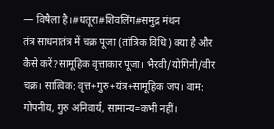— विषैला है।#धतूरा#शिवलिंग#समुद्र मंथन
तंत्र साधनातंत्र में चक्र पूजा (तांत्रिक विधि) क्या है और कैसे करें?सामूहिक वृत्ताकार पूजा। भैरवी/योगिनी/वीर चक्र। सात्विक: वृत्त+गुरु+यंत्र+सामूहिक जप। वाम: गोपनीय, गुरु अनिवार्य, सामान्य=कभी नहीं।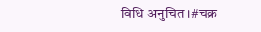विधि अनुचित।#चक्र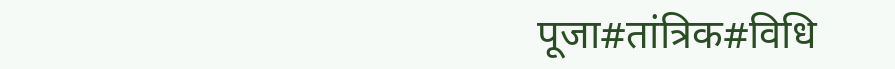पूजा#तांत्रिक#विधि